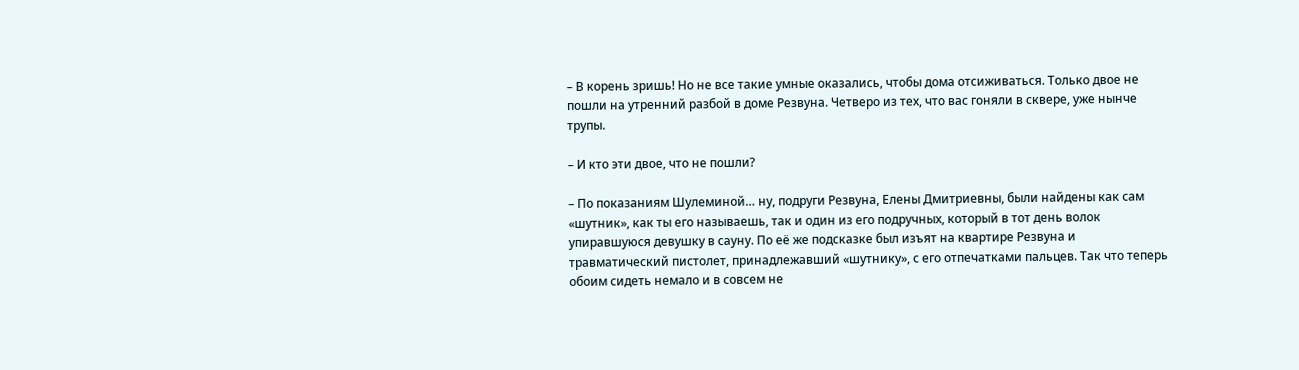– В корень зришь! Но не все такие умные оказались, чтобы дома отсиживаться. Только двое не пошли на утренний разбой в доме Резвуна. Четверо из тех, что вас гоняли в сквере, уже нынче трупы.

– И кто эти двое, что не пошли?

– По показаниям Шулеминой… ну, подруги Резвуна, Елены Дмитриевны, были найдены как сам «шутник», как ты его называешь, так и один из его подручных, который в тот день волок упиравшуюся девушку в сауну. По её же подсказке был изъят на квартире Резвуна и травматический пистолет, принадлежавший «шутнику», с его отпечатками пальцев. Так что теперь обоим сидеть немало и в совсем не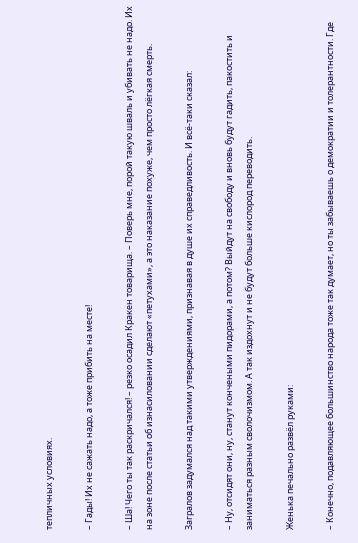тепличных условиях.

– Гады! Их не сажать надо, а тоже прибить на месте!

– Ша! Чего ты так раскричался! – резко осадил Кракен товарища. – Поверь мне, порой такую шваль и убивать не надо. Их на зоне после статьи об изнасиловании сделают «петухами», а это наказание похуже, чем просто лёгкая смерть.

Загралов задумался над такими утверждениями, признавая в душе их справедливость. И всё-таки сказал:

– Ну, отсидят они, ну, станут кончеными пидорами, а потом? Выйдут на свободу и вновь будут гадить, пакостить и заниматься разным сволочизмом. А так издохнут и не будут больше кислород переводить.

Женька печально развёл руками:

– Конечно, подавляющее большинство народа тоже так думает, но ты забываешь о демократии и толерантности. Где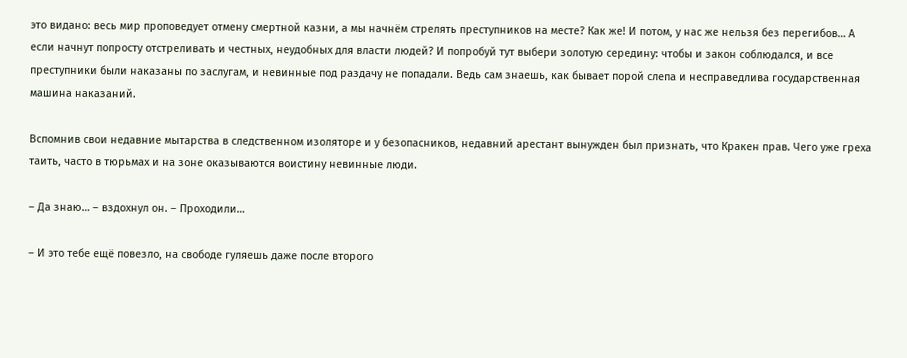это видано: весь мир проповедует отмену смертной казни, а мы начнём стрелять преступников на месте? Как же! И потом, у нас же нельзя без перегибов… А если начнут попросту отстреливать и честных, неудобных для власти людей? И попробуй тут выбери золотую середину: чтобы и закон соблюдался, и все преступники были наказаны по заслугам, и невинные под раздачу не попадали. Ведь сам знаешь, как бывает порой слепа и несправедлива государственная машина наказаний.

Вспомнив свои недавние мытарства в следственном изоляторе и у безопасников, недавний арестант вынужден был признать, что Кракен прав. Чего уже греха таить, часто в тюрьмах и на зоне оказываются воистину невинные люди.

– Да знаю… – вздохнул он. – Проходили…

– И это тебе ещё повезло, на свободе гуляешь даже после второго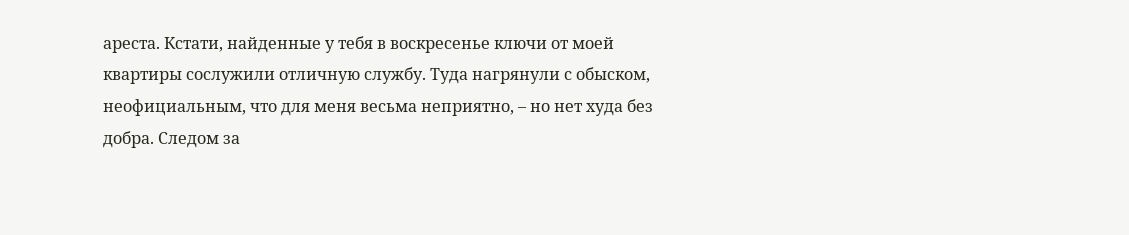ареста. Кстати, найденные у тебя в воскресенье ключи от моей квартиры сослужили отличную службу. Туда нагрянули с обыском, неофициальным, что для меня весьма неприятно, – но нет худа без добра. Следом за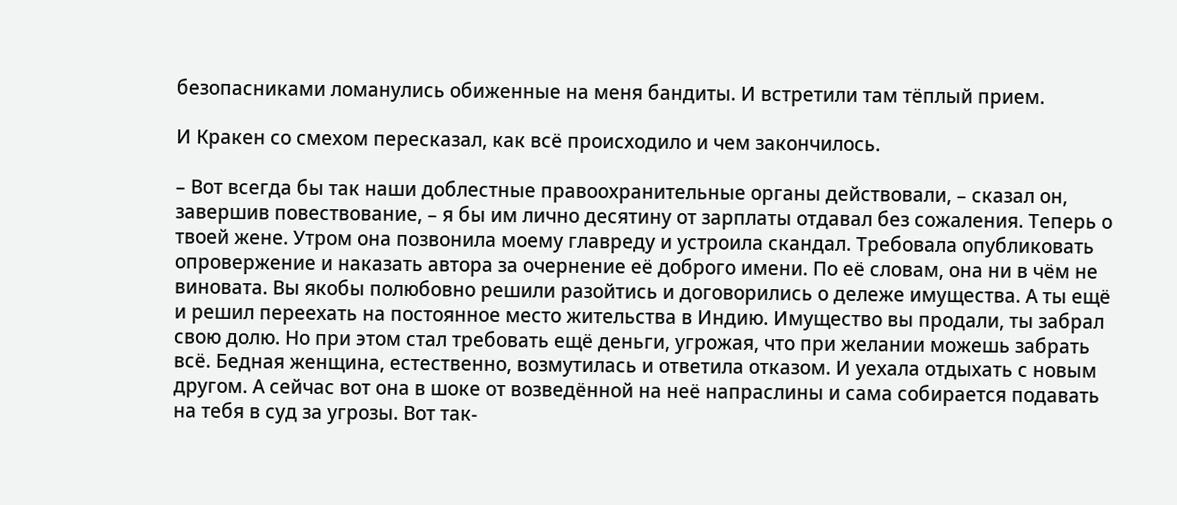безопасниками ломанулись обиженные на меня бандиты. И встретили там тёплый прием.

И Кракен со смехом пересказал, как всё происходило и чем закончилось.

– Вот всегда бы так наши доблестные правоохранительные органы действовали, – сказал он, завершив повествование, – я бы им лично десятину от зарплаты отдавал без сожаления. Теперь о твоей жене. Утром она позвонила моему главреду и устроила скандал. Требовала опубликовать опровержение и наказать автора за очернение её доброго имени. По её словам, она ни в чём не виновата. Вы якобы полюбовно решили разойтись и договорились о дележе имущества. А ты ещё и решил переехать на постоянное место жительства в Индию. Имущество вы продали, ты забрал свою долю. Но при этом стал требовать ещё деньги, угрожая, что при желании можешь забрать всё. Бедная женщина, естественно, возмутилась и ответила отказом. И уехала отдыхать с новым другом. А сейчас вот она в шоке от возведённой на неё напраслины и сама собирается подавать на тебя в суд за угрозы. Вот так-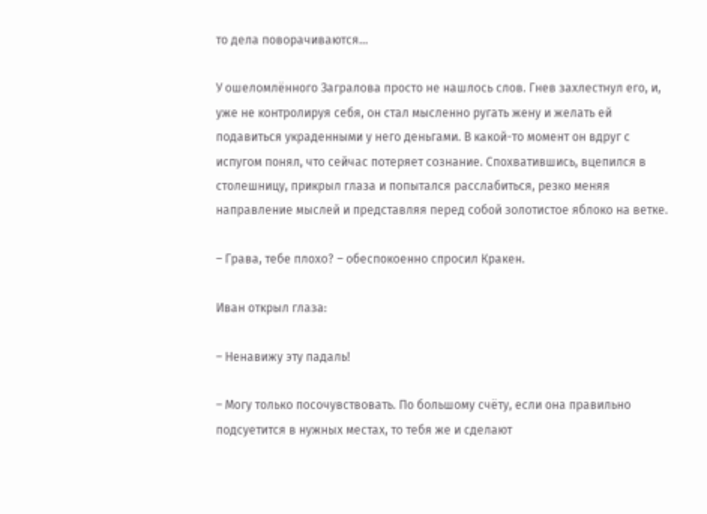то дела поворачиваются…

У ошеломлённого Загралова просто не нашлось слов. Гнев захлестнул его, и, уже не контролируя себя, он стал мысленно ругать жену и желать ей подавиться украденными у него деньгами. В какой-то момент он вдруг с испугом понял, что сейчас потеряет сознание. Спохватившись, вцепился в столешницу, прикрыл глаза и попытался расслабиться, резко меняя направление мыслей и представляя перед собой золотистое яблоко на ветке.

– Грава, тебе плохо? – обеспокоенно спросил Кракен.

Иван открыл глаза:

– Ненавижу эту падаль!

– Могу только посочувствовать. По большому счёту, если она правильно подсуетится в нужных местах, то тебя же и сделают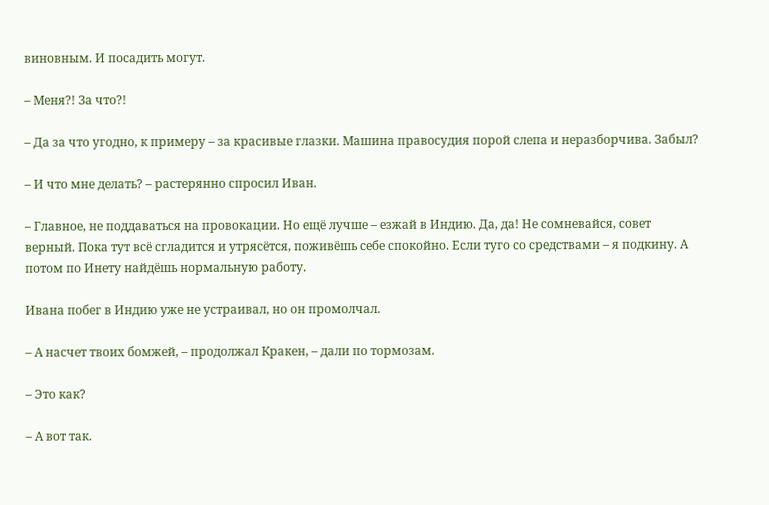виновным. И посадить могут.

– Меня?! За что?!

– Да за что угодно, к примеру – за красивые глазки. Машина правосудия порой слепа и неразборчива. Забыл?

– И что мне делать? – растерянно спросил Иван.

– Главное, не поддаваться на провокации. Но ещё лучше – езжай в Индию. Да, да! Не сомневайся, совет верный. Пока тут всё сгладится и утрясётся, поживёшь себе спокойно. Если туго со средствами – я подкину. А потом по Инету найдёшь нормальную работу.

Ивана побег в Индию уже не устраивал, но он промолчал.

– А насчет твоих бомжей, – продолжал Кракен, – дали по тормозам.

– Это как?

– А вот так.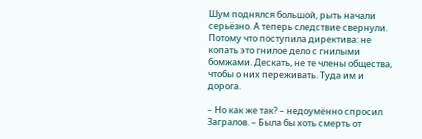Шум поднялся большой, рыть начали серьёзно. А теперь следствие свернули. Потому что поступила директива: не копать это гнилое дело с гнилыми бомжами. Дескать, не те члены общества, чтобы о них переживать. Туда им и дорога.

– Но как же так? – недоумённо спросил Загралов. – Была бы хоть смерть от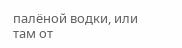палёной водки, или там от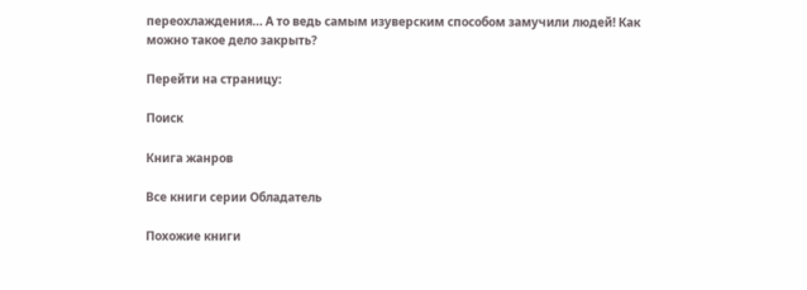переохлаждения… А то ведь самым изуверским способом замучили людей! Как можно такое дело закрыть?

Перейти на страницу:

Поиск

Книга жанров

Все книги серии Обладатель

Похожие книги